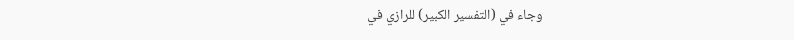وجاء في (التفسير الكبير) للرازي في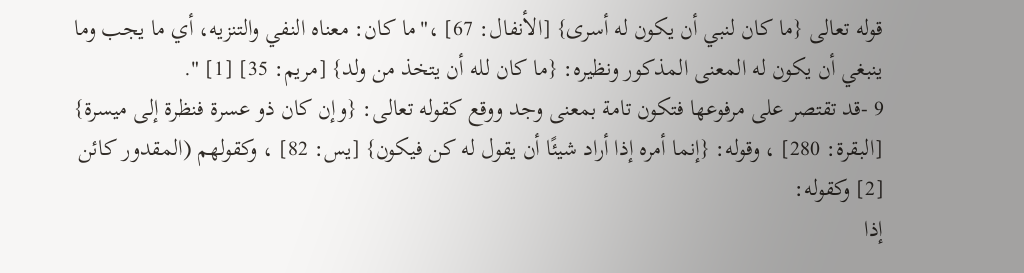قوله تعالى {ما كان لنبي أن يكون له أسرى} [الأنفال: 67] ،"ما كان: معناه النفي والتنزيه، أي ما يجب وما ينبغي أن يكون له المعنى المذكور ونظيره: {ما كان لله أن يتخذ من ولد} [مريم: 35] [1] ".
9 -قد تقتصر على مرفوعها فتكون تامة بمعنى وجد ووقع كقوله تعالى: {وإن كان ذو عسرة فنظرة إلى ميسرة} [البقرة: 280] ، وقوله: {إنما أمره إذا أراد شيئًا أن يقول له كن فيكون} [يس: 82] ، وكقولهم (المقدور كائن [2] وكقوله:
إذا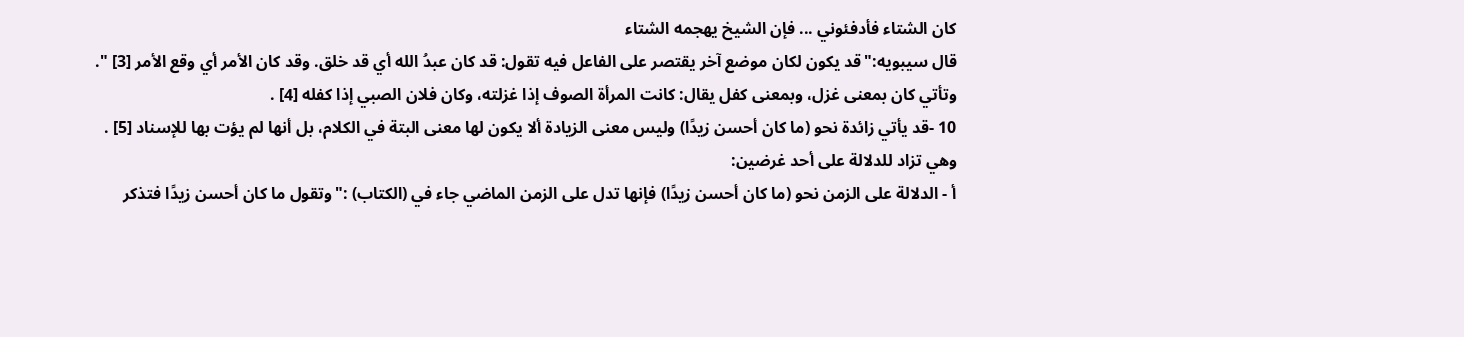كان الشتاء فأدفئوني ... فإن الشيخ يهجمه الشتاء
قال سيبويه:"قد يكون لكان موضع آخر يقتصر على الفاعل فيه تقول: قد كان عبدُ الله أي قد خلق. وقد كان الأمر أي وقع الأمر [3] ".
وتأتي كان بمعنى غزل، وبمعنى كفل يقال: كانت المرأة الصوف إذا غزلته، وكان فلان الصبي إذا كفله [4] .
10 -قد يأتي زائدة نحو (ما كان أحسن زيدًا) وليس معنى الزيادة ألا يكون لها معنى البتة في الكلام، بل أنها لم يؤت بها للإسناد [5] .
وهي تزاد للدلالة على أحد غرضين:
أ - الدلالة على الزمن نحو (ما كان أحسن زيدًا) فإنها تدل على الزمن الماضي جاء في (الكتاب) :"وتقول ما كان أحسن زيدًا فتذكر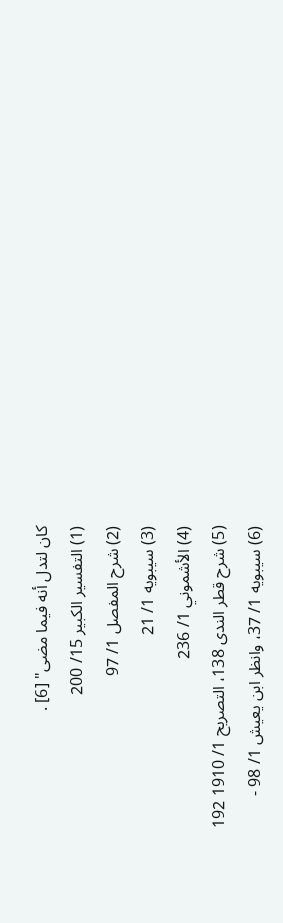كان لتدل أنه فيما مضى" [6] .
(1) التفسير الكبير 15/ 200
(2) شرح المفصل 1/ 97
(3) سيبويه 1/ 21
(4) الأشموني 1/ 236
(5) شرح قطر الندى 138، التصريح 1/ 1910 192
(6) سيبويه 1/ 37، وانظر ابن يعيش 1/ 98 -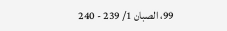99، الصبان 1/ 239 - 240